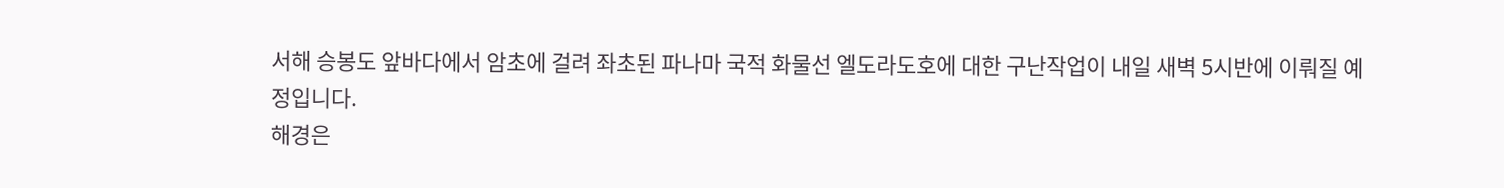서해 승봉도 앞바다에서 암초에 걸려 좌초된 파나마 국적 화물선 엘도라도호에 대한 구난작업이 내일 새벽 5시반에 이뤄질 예정입니다.
해경은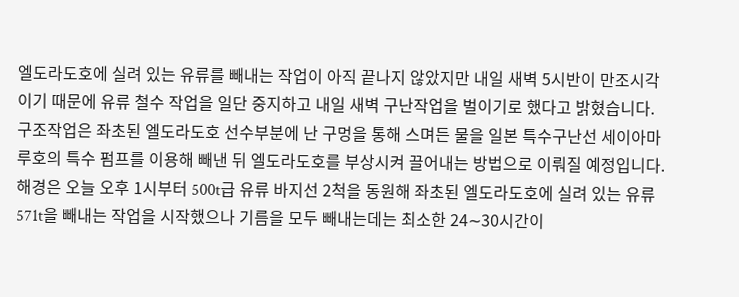엘도라도호에 실려 있는 유류를 빼내는 작업이 아직 끝나지 않았지만 내일 새벽 5시반이 만조시각이기 때문에 유류 철수 작업을 일단 중지하고 내일 새벽 구난작업을 벌이기로 했다고 밝혔습니다.
구조작업은 좌초된 엘도라도호 선수부분에 난 구멍을 통해 스며든 물을 일본 특수구난선 세이아마루호의 특수 펌프를 이용해 빼낸 뒤 엘도라도호를 부상시켜 끌어내는 방법으로 이뤄질 예정입니다.
해경은 오늘 오후 1시부터 500t급 유류 바지선 2척을 동원해 좌초된 엘도라도호에 실려 있는 유류 571t을 빼내는 작업을 시작했으나 기름을 모두 빼내는데는 최소한 24∼30시간이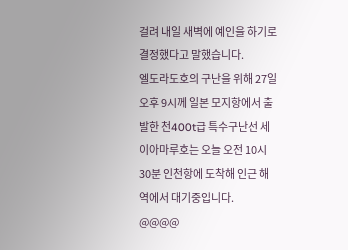걸려 내일 새벽에 예인을 하기로 결정했다고 말했습니다.
엘도라도호의 구난을 위해 27일 오후 9시께 일본 모지항에서 출발한 천400t급 특수구난선 세이아마루호는 오늘 오전 10시 30분 인천항에 도착해 인근 해역에서 대기중입니다.
@@@@